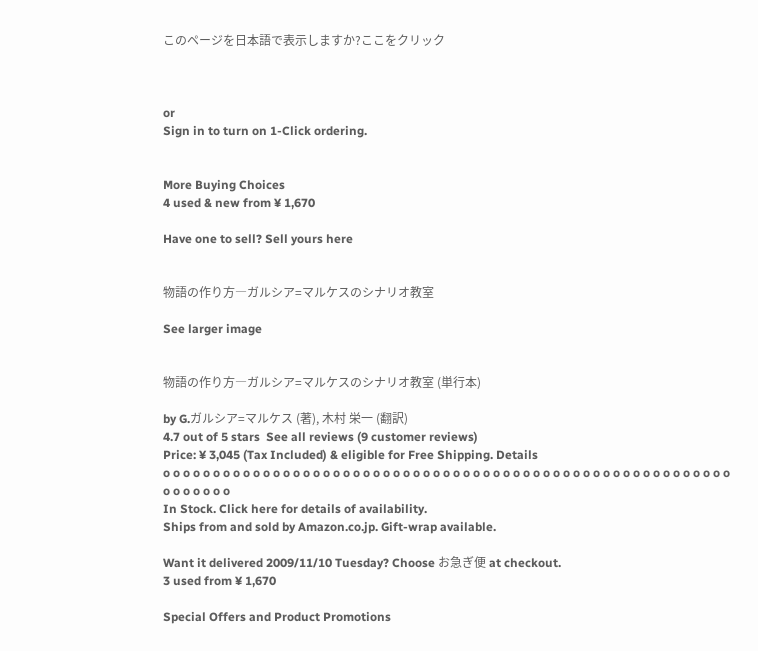このページを日本語で表示しますか?ここをクリック



or
Sign in to turn on 1-Click ordering.


More Buying Choices
4 used & new from ¥ 1,670

Have one to sell? Sell yours here


物語の作り方―ガルシア=マルケスのシナリオ教室

See larger image


物語の作り方―ガルシア=マルケスのシナリオ教室 (単行本)

by G.ガルシア=マルケス (著), 木村 栄一 (翻訳)
4.7 out of 5 stars  See all reviews (9 customer reviews)
Price: ¥ 3,045 (Tax Included) & eligible for Free Shipping. Details
o o o o o o o o o o o o o o o o o o o o o o o o o o o o o o o o o o o o o o o o o o o o o o o o o o o o o o o o o o o o o o o o
In Stock. Click here for details of availability.
Ships from and sold by Amazon.co.jp. Gift-wrap available.

Want it delivered 2009/11/10 Tuesday? Choose お急ぎ便 at checkout.
3 used from ¥ 1,670

Special Offers and Product Promotions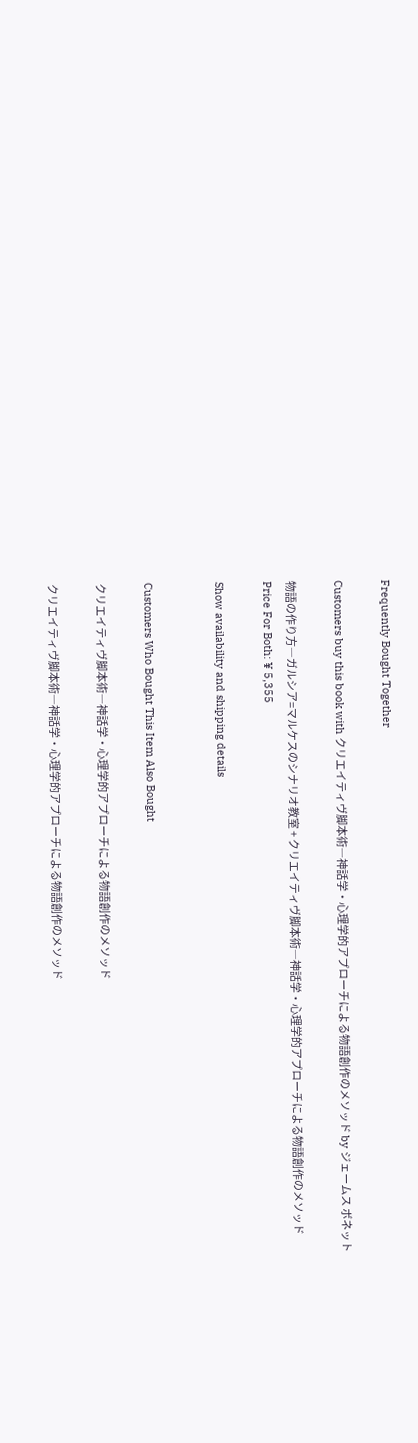Frequently Bought Together

Customers buy this book with クリエイティヴ脚本術―神話学・心理学的アプローチによる物語創作のメソッド by ジェームス ボネット

物語の作り方―ガルシア=マルケスのシナリオ教室 + クリエイティヴ脚本術―神話学・心理学的アプローチによる物語創作のメソッド
Price For Both: ¥ 5,355

Show availability and shipping details


Customers Who Bought This Item Also Bought

クリエイティヴ脚本術―神話学・心理学的アプローチによる物語創作のメソッド

クリエイティヴ脚本術―神話学・心理学的アプローチによる物語創作のメソッド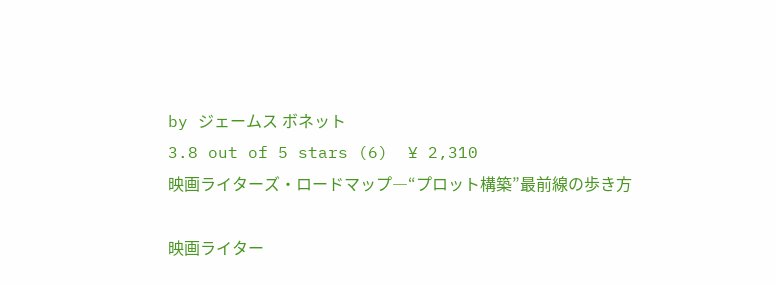by ジェームス ボネット
3.8 out of 5 stars (6)  ¥ 2,310
映画ライターズ・ロードマップ―“プロット構築”最前線の歩き方

映画ライター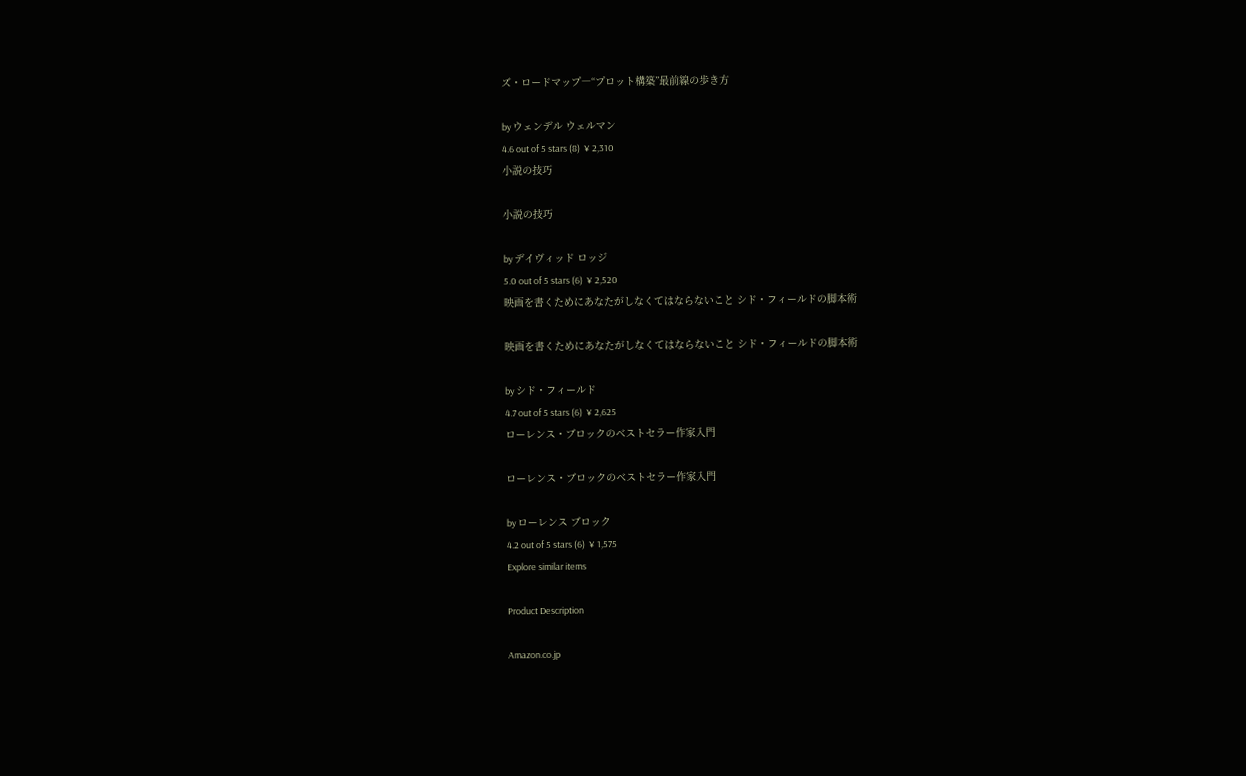ズ・ロードマップ―“プロット構築”最前線の歩き方

by ウェンデル ウェルマン
4.6 out of 5 stars (8)  ¥ 2,310
小説の技巧

小説の技巧

by デイヴィッド ロッジ
5.0 out of 5 stars (6)  ¥ 2,520
映画を書くためにあなたがしなくてはならないこと シド・フィールドの脚本術

映画を書くためにあなたがしなくてはならないこと シド・フィールドの脚本術

by シド・フィールド
4.7 out of 5 stars (6)  ¥ 2,625
ローレンス・ブロックのベストセラー作家入門

ローレンス・ブロックのベストセラー作家入門

by ローレンス ブロック
4.2 out of 5 stars (6)  ¥ 1,575
Explore similar items

Product Description

Amazon.co.jp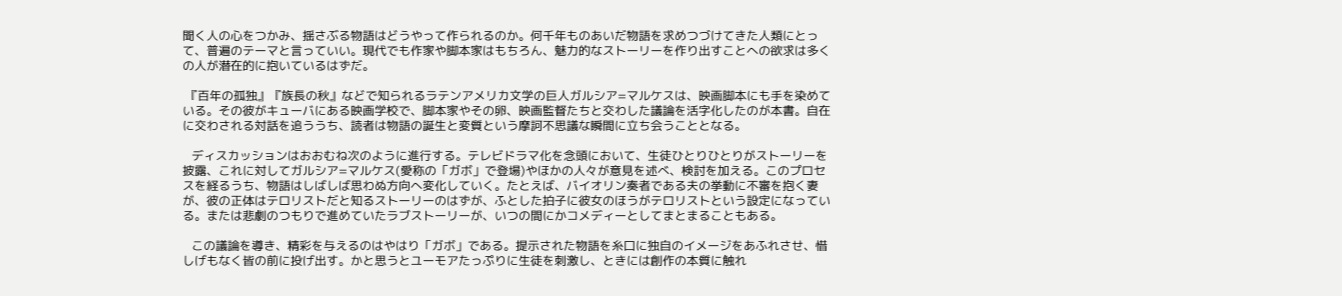聞く人の心をつかみ、揺さぶる物語はどうやって作られるのか。何千年ものあいだ物語を求めつづけてきた人類にとって、普遍のテーマと言っていい。現代でも作家や脚本家はもちろん、魅力的なストーリーを作り出すことへの欲求は多くの人が潜在的に抱いているはずだ。

 『百年の孤独』『族長の秋』などで知られるラテンアメリカ文学の巨人ガルシア=マルケスは、映画脚本にも手を染めている。その彼がキューバにある映画学校で、脚本家やその卵、映画監督たちと交わした議論を活字化したのが本書。自在に交わされる対話を追ううち、読者は物語の誕生と変質という摩訶不思議な瞬間に立ち会うこととなる。

   ディスカッションはおおむね次のように進行する。テレビドラマ化を念頭において、生徒ひとりひとりがストーリーを披露、これに対してガルシア=マルケス(愛称の「ガボ」で登場)やほかの人々が意見を述べ、検討を加える。このプロセスを経るうち、物語はしばしば思わぬ方向へ変化していく。たとえば、バイオリン奏者である夫の挙動に不審を抱く妻が、彼の正体はテロリストだと知るストーリーのはずが、ふとした拍子に彼女のほうがテロリストという設定になっている。または悲劇のつもりで進めていたラブストーリーが、いつの間にかコメディーとしてまとまることもある。

   この議論を導き、精彩を与えるのはやはり「ガボ」である。提示された物語を糸口に独自のイメージをあふれさせ、惜しげもなく皆の前に投げ出す。かと思うとユーモアたっぷりに生徒を刺激し、ときには創作の本質に触れ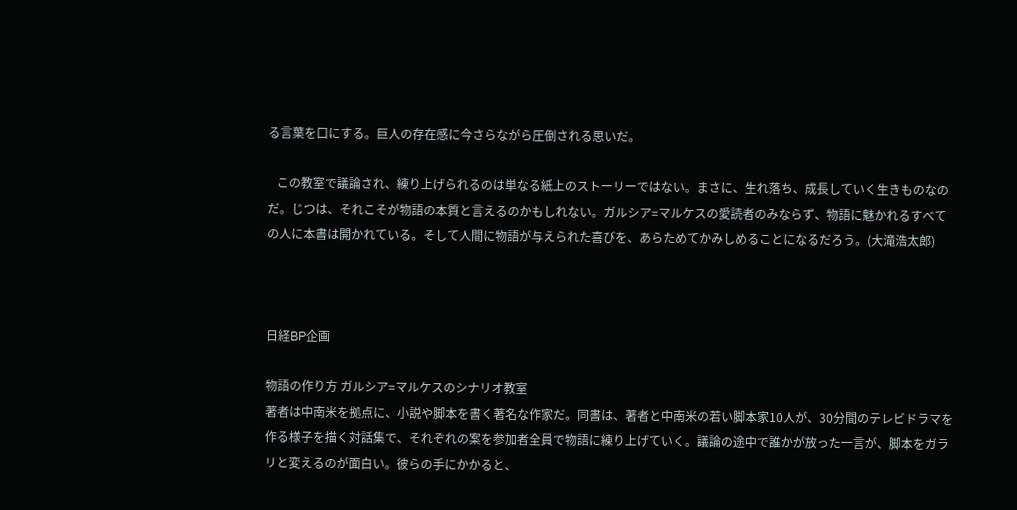る言葉を口にする。巨人の存在感に今さらながら圧倒される思いだ。

   この教室で議論され、練り上げられるのは単なる紙上のストーリーではない。まさに、生れ落ち、成長していく生きものなのだ。じつは、それこそが物語の本質と言えるのかもしれない。ガルシア=マルケスの愛読者のみならず、物語に魅かれるすべての人に本書は開かれている。そして人間に物語が与えられた喜びを、あらためてかみしめることになるだろう。(大滝浩太郎)



日経BP企画

物語の作り方 ガルシア=マルケスのシナリオ教室
著者は中南米を拠点に、小説や脚本を書く著名な作家だ。同書は、著者と中南米の若い脚本家10人が、30分間のテレビドラマを作る様子を描く対話集で、それぞれの案を参加者全員で物語に練り上げていく。議論の途中で誰かが放った一言が、脚本をガラリと変えるのが面白い。彼らの手にかかると、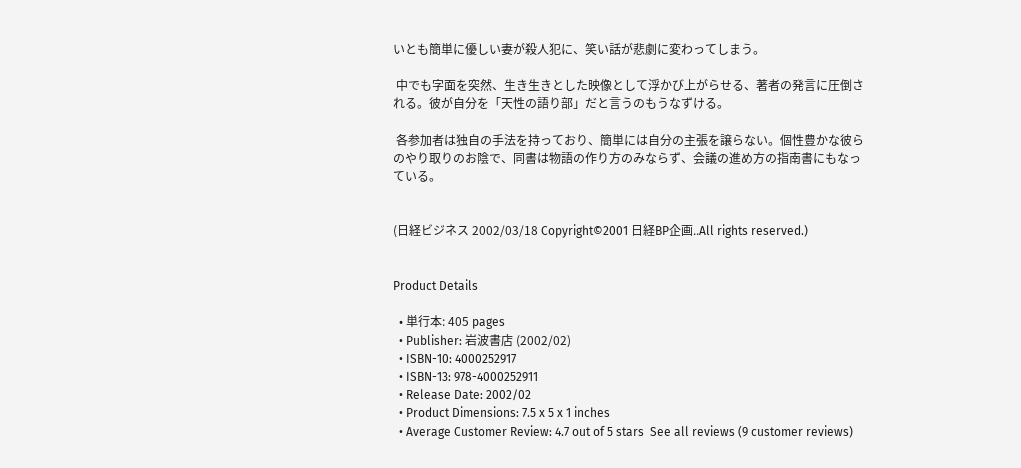いとも簡単に優しい妻が殺人犯に、笑い話が悲劇に変わってしまう。

 中でも字面を突然、生き生きとした映像として浮かび上がらせる、著者の発言に圧倒される。彼が自分を「天性の語り部」だと言うのもうなずける。

 各参加者は独自の手法を持っており、簡単には自分の主張を譲らない。個性豊かな彼らのやり取りのお陰で、同書は物語の作り方のみならず、会議の進め方の指南書にもなっている。


(日経ビジネス 2002/03/18 Copyright©2001 日経BP企画..All rights reserved.)


Product Details

  • 単行本: 405 pages
  • Publisher: 岩波書店 (2002/02)
  • ISBN-10: 4000252917
  • ISBN-13: 978-4000252911
  • Release Date: 2002/02
  • Product Dimensions: 7.5 x 5 x 1 inches
  • Average Customer Review: 4.7 out of 5 stars  See all reviews (9 customer reviews)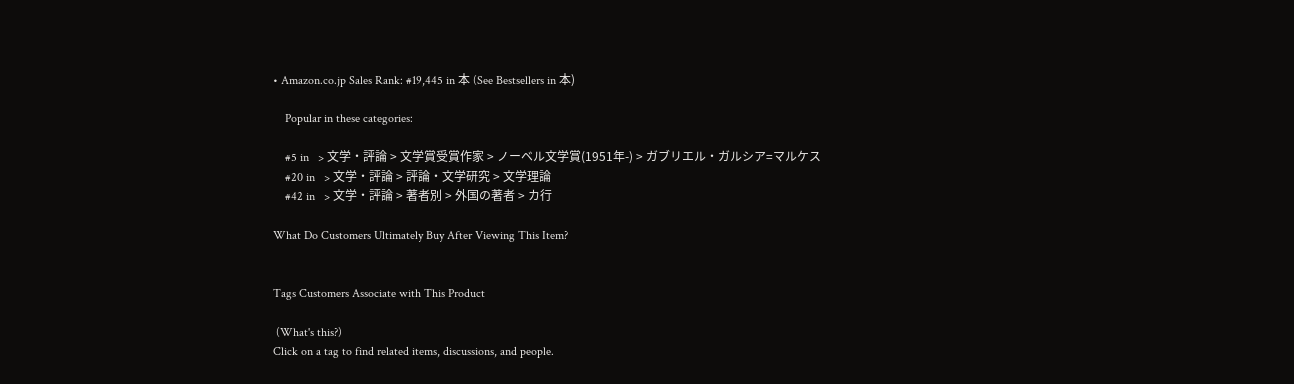• Amazon.co.jp Sales Rank: #19,445 in 本 (See Bestsellers in 本)

    Popular in these categories:

    #5 in   > 文学・評論 > 文学賞受賞作家 > ノーベル文学賞(1951年-) > ガブリエル・ガルシア=マルケス
    #20 in   > 文学・評論 > 評論・文学研究 > 文学理論
    #42 in   > 文学・評論 > 著者別 > 外国の著者 > カ行

What Do Customers Ultimately Buy After Viewing This Item?


Tags Customers Associate with This Product

 (What's this?)
Click on a tag to find related items, discussions, and people.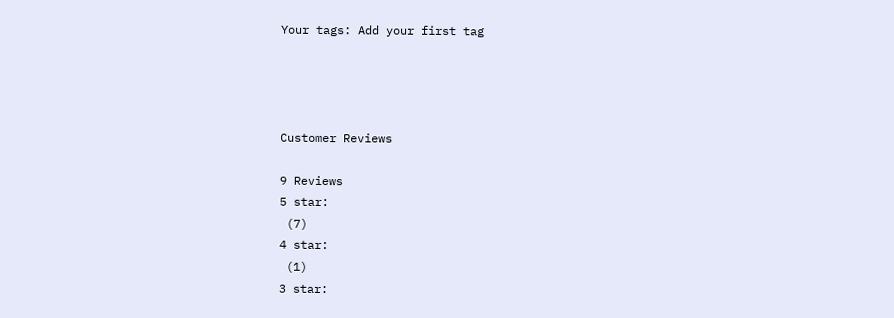Your tags: Add your first tag




Customer Reviews

9 Reviews
5 star:
 (7)
4 star:
 (1)
3 star: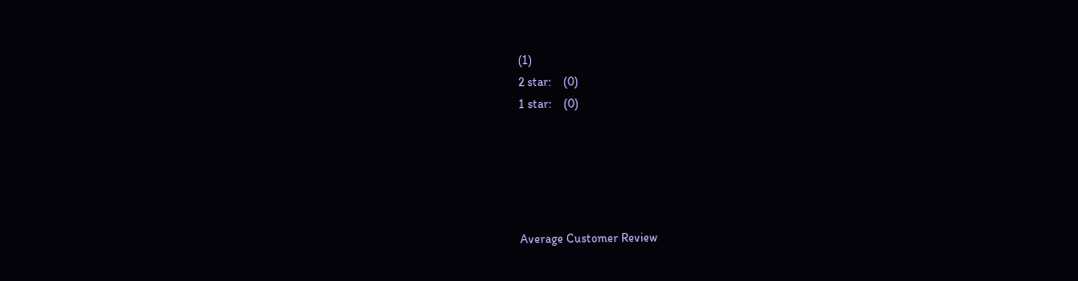(1)
2 star:    (0)
1 star:    (0)





Average Customer Review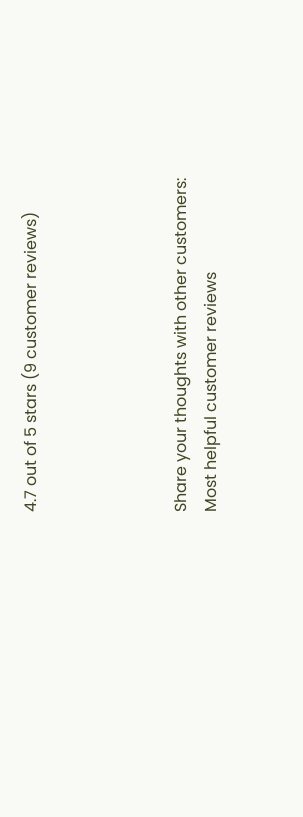4.7 out of 5 stars (9 customer reviews)




Share your thoughts with other customers:
Most helpful customer reviews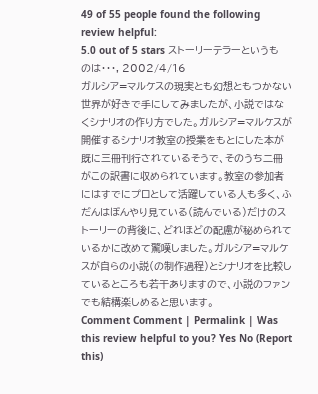49 of 55 people found the following review helpful:
5.0 out of 5 stars ストーリーテラーというものは・・・, 2002/4/16
ガルシア=マルケスの現実とも幻想ともつかない世界が好きで手にしてみましたが、小説ではなくシナリオの作り方でした。ガルシア=マルケスが開催するシナリオ教室の授業をもとにした本が既に三冊刊行されているそうで、そのうち二冊がこの訳書に収められています。教室の参加者にはすでにプロとして活躍している人も多く、ふだんはぼんやり見ている(読んでいる)だけのストーリーの背後に、どれほどの配慮が秘められているかに改めて驚嘆しました。ガルシア=マルケスが自らの小説(の制作過程)とシナリオを比較しているところも若干ありますので、小説のファンでも結構楽しめると思います。
Comment Comment | Permalink | Was this review helpful to you? Yes No (Report this)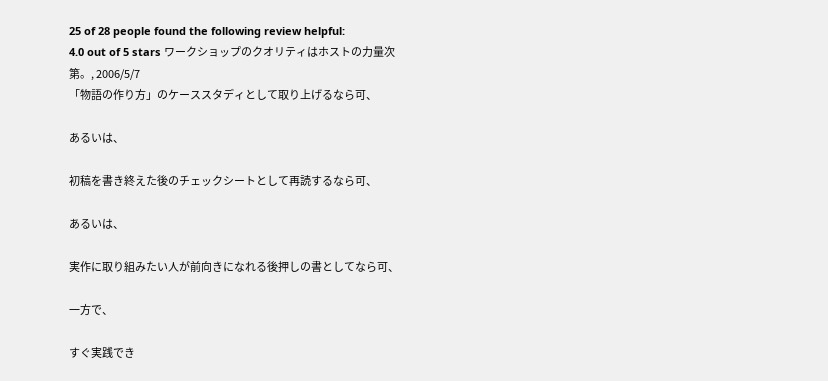25 of 28 people found the following review helpful:
4.0 out of 5 stars ワークショップのクオリティはホストの力量次第。, 2006/5/7
「物語の作り方」のケーススタディとして取り上げるなら可、

あるいは、

初稿を書き終えた後のチェックシートとして再読するなら可、

あるいは、

実作に取り組みたい人が前向きになれる後押しの書としてなら可、

一方で、

すぐ実践でき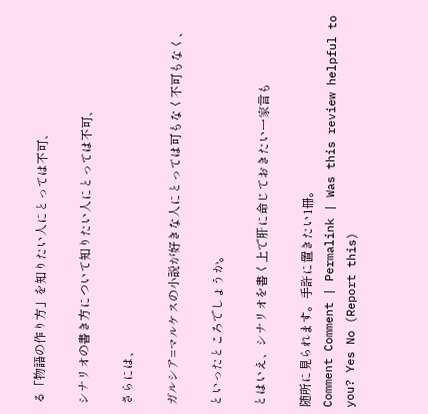る「物語の作り方」を知りたい人にとっては不可、

シナリオの書き方について知りたい人にとっては不可、

さらには、

ガルシア=マルケスの小説が好きな人にとっては可もなく不可もなく、

といったところでしょうか。

とはいえ、シナリオを書く上で肝に命じておきたい一家言も

随所に見られます。手許に置きたい1冊。
Comment Comment | Permalink | Was this review helpful to you? Yes No (Report this)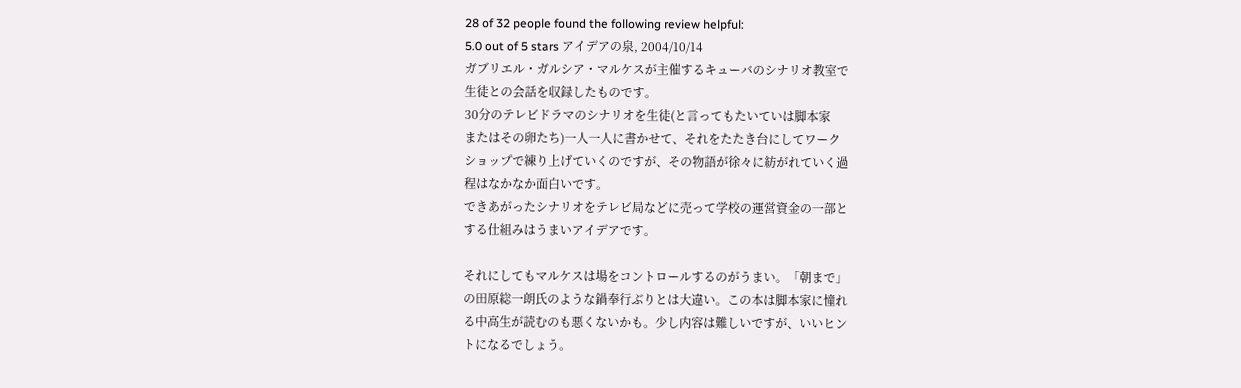28 of 32 people found the following review helpful:
5.0 out of 5 stars アイデアの泉, 2004/10/14
ガブリエル・ガルシア・マルケスが主催するキューバのシナリオ教室で
生徒との会話を収録したものです。
30分のテレビドラマのシナリオを生徒(と言ってもたいていは脚本家
またはその卵たち)一人一人に書かせて、それをたたき台にしてワーク
ショップで練り上げていくのですが、その物語が徐々に紡がれていく過
程はなかなか面白いです。
できあがったシナリオをテレビ局などに売って学校の運営資金の一部と
する仕組みはうまいアイデアです。

それにしてもマルケスは場をコントロールするのがうまい。「朝まで」
の田原総一朗氏のような鍋奉行ぶりとは大違い。この本は脚本家に憧れ
る中高生が読むのも悪くないかも。少し内容は難しいですが、いいヒン
トになるでしょう。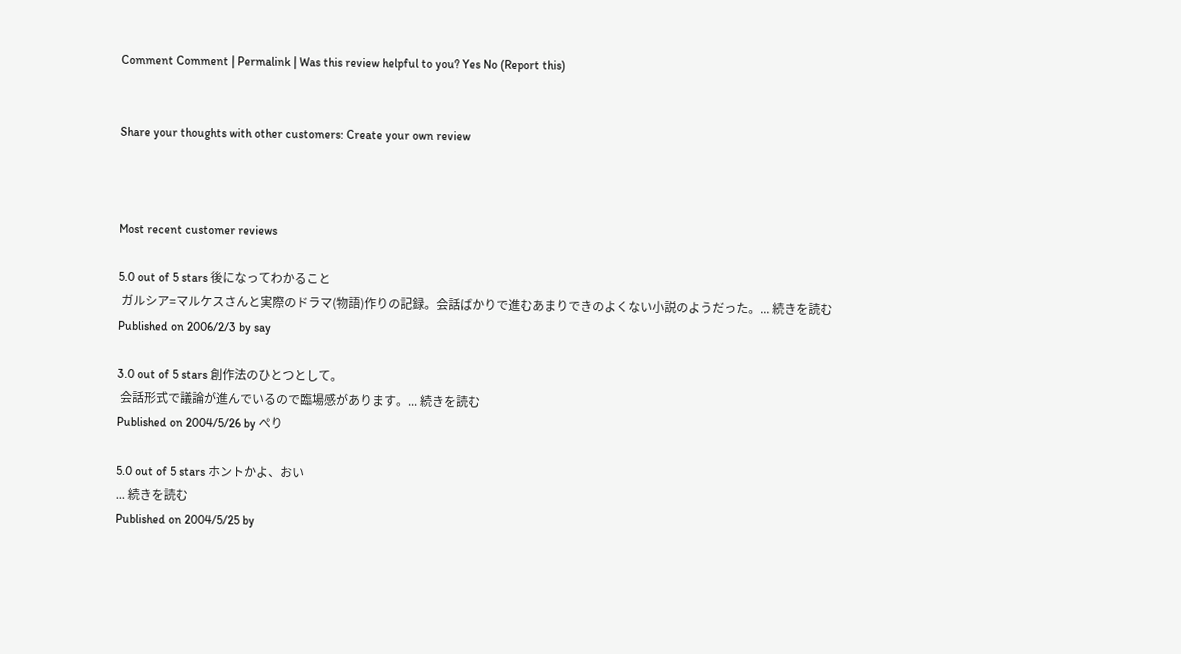Comment Comment | Permalink | Was this review helpful to you? Yes No (Report this)


Share your thoughts with other customers: Create your own review



Most recent customer reviews

5.0 out of 5 stars 後になってわかること
 ガルシア=マルケスさんと実際のドラマ(物語)作りの記録。会話ばかりで進むあまりできのよくない小説のようだった。... 続きを読む
Published on 2006/2/3 by say

3.0 out of 5 stars 創作法のひとつとして。
 会話形式で議論が進んでいるので臨場感があります。... 続きを読む
Published on 2004/5/26 by ぺり

5.0 out of 5 stars ホントかよ、おい
... 続きを読む
Published on 2004/5/25 by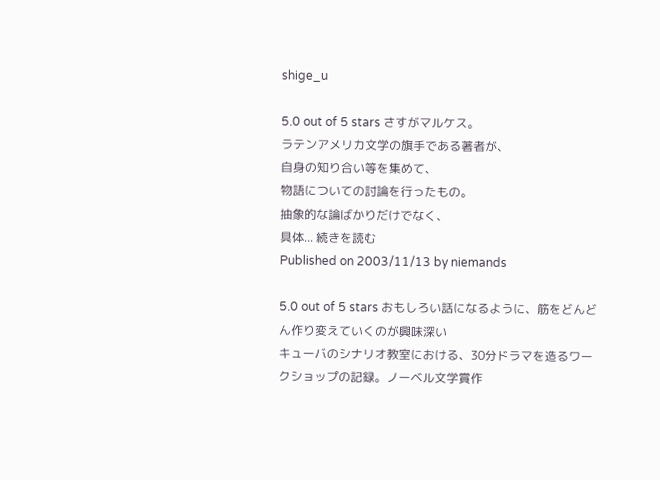shige_u

5.0 out of 5 stars さすがマルケス。
ラテンアメリカ文学の旗手である著者が、
自身の知り合い等を集めて、
物語についての討論を行ったもの。
抽象的な論ばかりだけでなく、
具体... 続きを読む
Published on 2003/11/13 by niemands

5.0 out of 5 stars おもしろい話になるように、筋をどんどん作り変えていくのが興味深い
キューバのシナリオ教室における、30分ドラマを造るワークショップの記録。ノーベル文学賞作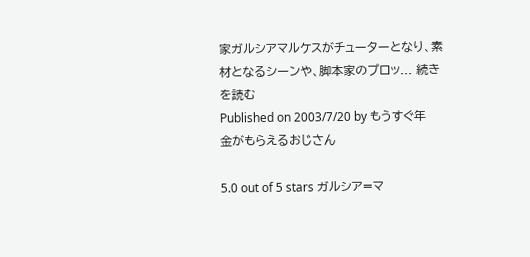家ガルシアマルケスがチューターとなり、素材となるシーンや、脚本家のプロッ... 続きを読む
Published on 2003/7/20 by もうすぐ年金がもらえるおじさん

5.0 out of 5 stars ガルシア=マ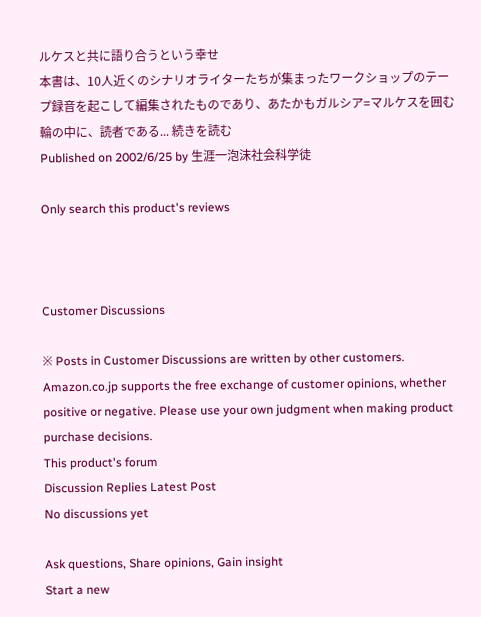ルケスと共に語り合うという幸せ
本書は、10人近くのシナリオライターたちが集まったワークショップのテープ録音を起こして編集されたものであり、あたかもガルシア=マルケスを囲む輪の中に、読者である... 続きを読む
Published on 2002/6/25 by 生涯一泡沫社会科学徒

Only search this product's reviews



Customer Discussions

※ Posts in Customer Discussions are written by other customers. Amazon.co.jp supports the free exchange of customer opinions, whether positive or negative. Please use your own judgment when making product purchase decisions.
This product's forum
Discussion Replies Latest Post
No discussions yet

Ask questions, Share opinions, Gain insight
Start a new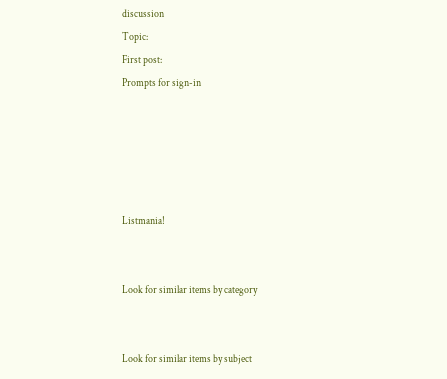discussion
Topic:
First post:
Prompts for sign-in





Listmania!


Look for similar items by category


Look for similar items by subject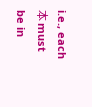i.e., each 本 must be in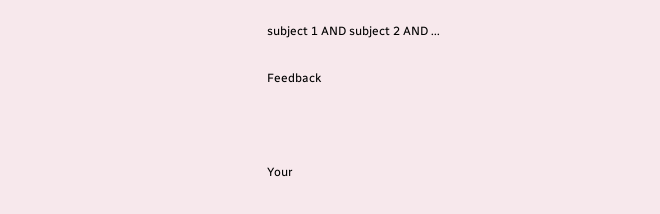subject 1 AND subject 2 AND ...

Feedback



Your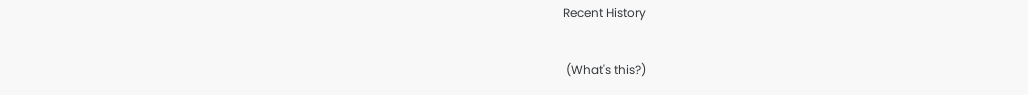Recent History

 (What's this?)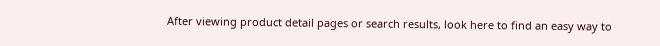After viewing product detail pages or search results, look here to find an easy way to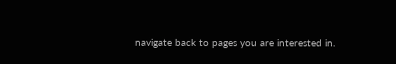navigate back to pages you are interested in.